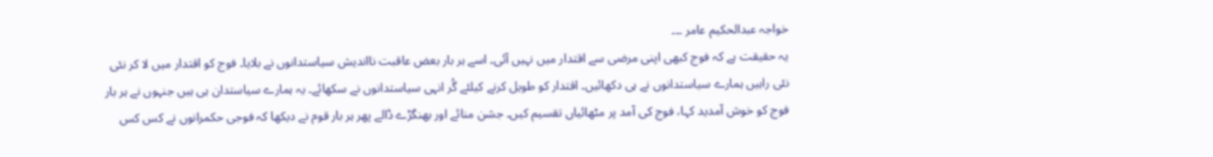خواجہ عبدالحکیم عامر ۔۔۔
یہ حقیقت ہے کہ فوج کبھی اپنی مرضی سے اقتدار میں نہیں آئی۔ اسے ہر بار بعض عاقبت نااندیش سیاستدانوں نے بلایا۔ فوج کو اقتدار میں لا کر نئی نئی راہیں ہمارے سیاستدانوں نے ہی دکھائیں۔ اقتدار کو طویل کرنے کیلئے گُر انہی سیاستدانوں نے سکھائے۔ یہ ہمارے سیاستدان ہی ہیں جنہوں نے ہر بار فوج کو خوش آمدید کہا، فوج کی آمد پر مٹھائیاں تقسیم کیں۔ جشن منائے اور بھنگڑے ڈالے پھر ہر بار قوم نے دیکھا کہ فوجی حکمرانوں نے کس کس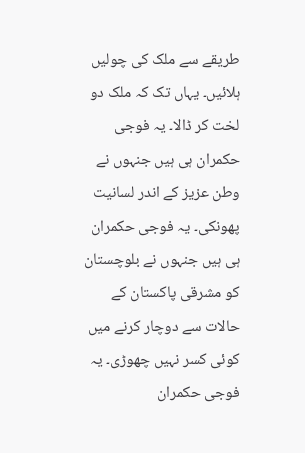طریقے سے ملک کی چولیں ہلائیں۔ یہاں تک کہ ملک دو لخت کر ڈالا۔ یہ فوجی حکمران ہی ہیں جنہوں نے وطن عزیز کے اندر لسانیت پھونکی۔ یہ فوجی حکمران ہی ہیں جنہوں نے بلوچستان کو مشرقی پاکستان کے حالات سے دوچار کرنے میں کوئی کسر نہیں چھوڑی۔ یہ فوجی حکمران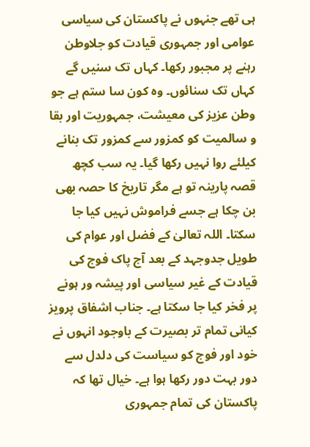ہی تھے جنہوں نے پاکستان کی سیاسی عوامی اور جمہوری قیادت کو جلاوطن رہنے پر مجبور رکھا۔ کہاں تک سنیں گے کہاں تک سنائوں۔ وہ کون سا ستم ہے جو وطن عزیز کی معیشت، جمہوریت اور بقا و سالمیت کو کمزور سے کمزور تک بنانے کیلئے روا نہیں رکھا گیا۔ یہ سب کچھ قصہ پارینہ تو ہے مگر تاریخ کا حصہ بھی بن چکا ہے جسے فراموش نہیں کیا جا سکتا۔ اللہ تعالیٰ کے فضل اور عوام کی طویل جدوجہد کے بعد آج پاک فوج کی قیادت کے غیر سیاسی اور پیشہ ور ہونے پر فخر کیا جا سکتا ہے۔ جناب اشفاق پرویز کیانی تمام تر بصیرت کے باوجود انہوں نے خود اور فوج کو سیاست کی دلدل سے دور بہت دور رکھا ہوا ہے۔ خیال تھا کہ پاکستان کی تمام جمہوری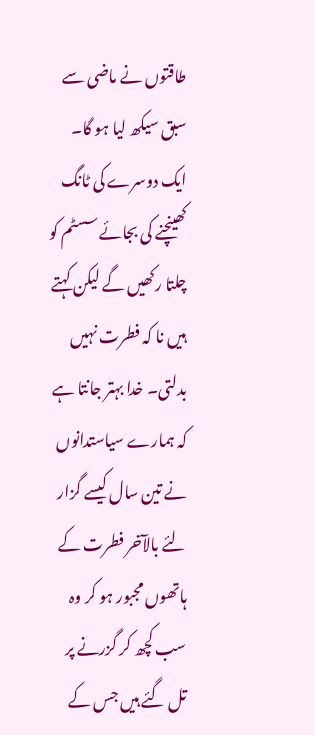طاقتوں نے ماضی سے سبق سیکھ لیا ہو گا۔ ایک دوسرے کی ٹانگ کھینچنے کی بجائے سسٹم کو چلتا رکھیں گے لیکن کہتے ہیں نا کہ فطرت نہیں بدلتی۔ خدا بہتر جانتا ہے کہ ہمارے سیاستدانوں نے تین سال کیسے گزار لئے بالآخر فطرت کے ہاتھوں مجبور ہو کر وہ سب کچھ کر گزرنے پر تل گئے ہیں جس کے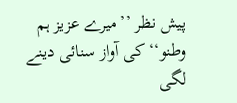پیش نظر ’’میرے عزیز ہم وطنو‘‘ کی آواز سنائی دینے لگی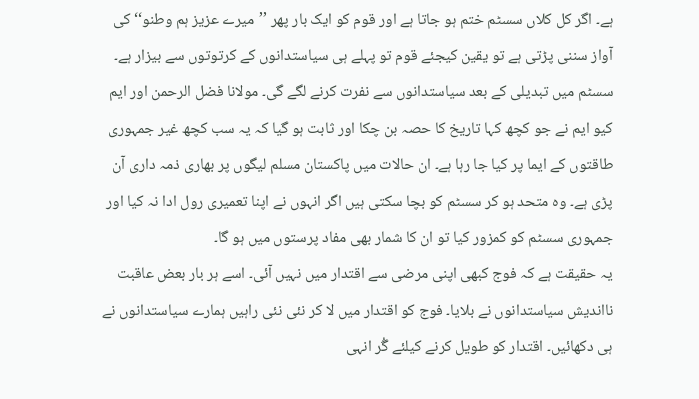ہے۔ اگر کل کلاں سسٹم ختم ہو جاتا ہے اور قوم کو ایک بار پھر ’’میرے عزیز ہم وطنو‘‘ کی آواز سننی پڑتی ہے تو یقین کیجئے قوم تو پہلے ہی سیاستدانوں کے کرتوتوں سے بیزار ہے۔ سسٹم میں تبدیلی کے بعد سیاستدانوں سے نفرت کرنے لگے گی۔ مولانا فضل الرحمن اور ایم کیو ایم نے جو کچھ کہا تاریخ کا حصہ بن چکا اور ثابت ہو گیا کہ یہ سب کچھ غیر جمہوری طاقتوں کے ایما پر کیا جا رہا ہے۔ ان حالات میں پاکستان مسلم لیگوں پر بھاری ذمہ داری آن پڑی ہے۔ وہ متحد ہو کر سسٹم کو بچا سکتی ہیں اگر انہوں نے اپنا تعمیری رول ادا نہ کیا اور جمہوری سسٹم کو کمزور کیا تو ان کا شمار بھی مفاد پرستوں میں ہو گا۔
یہ حقیقت ہے کہ فوج کبھی اپنی مرضی سے اقتدار میں نہیں آئی۔ اسے ہر بار بعض عاقبت نااندیش سیاستدانوں نے بلایا۔ فوج کو اقتدار میں لا کر نئی نئی راہیں ہمارے سیاستدانوں نے ہی دکھائیں۔ اقتدار کو طویل کرنے کیلئے گُر انہی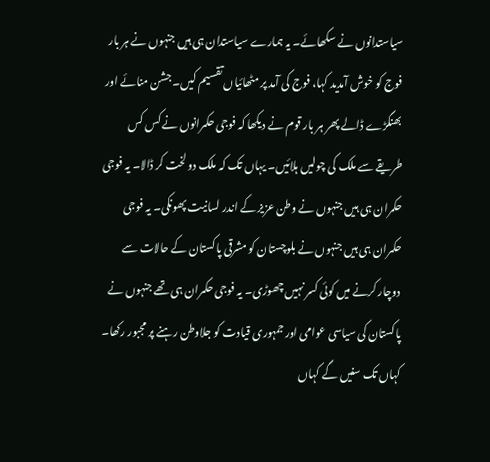سیاستدانوں نے سکھائے۔ یہ ہمارے سیاستدان ہی ہیں جنہوں نے ہر بار فوج کو خوش آمدید کہا، فوج کی آمد پر مٹھائیاں تقسیم کیں۔ جشن منائے اور بھنگڑے ڈالے پھر ہر بار قوم نے دیکھا کہ فوجی حکمرانوں نے کس کس طریقے سے ملک کی چولیں ہلائیں۔ یہاں تک کہ ملک دو لخت کر ڈالا۔ یہ فوجی حکمران ہی ہیں جنہوں نے وطن عزیز کے اندر لسانیت پھونکی۔ یہ فوجی حکمران ہی ہیں جنہوں نے بلوچستان کو مشرقی پاکستان کے حالات سے دوچار کرنے میں کوئی کسر نہیں چھوڑی۔ یہ فوجی حکمران ہی تھے جنہوں نے پاکستان کی سیاسی عوامی اور جمہوری قیادت کو جلاوطن رہنے پر مجبور رکھا۔ کہاں تک سنیں گے کہاں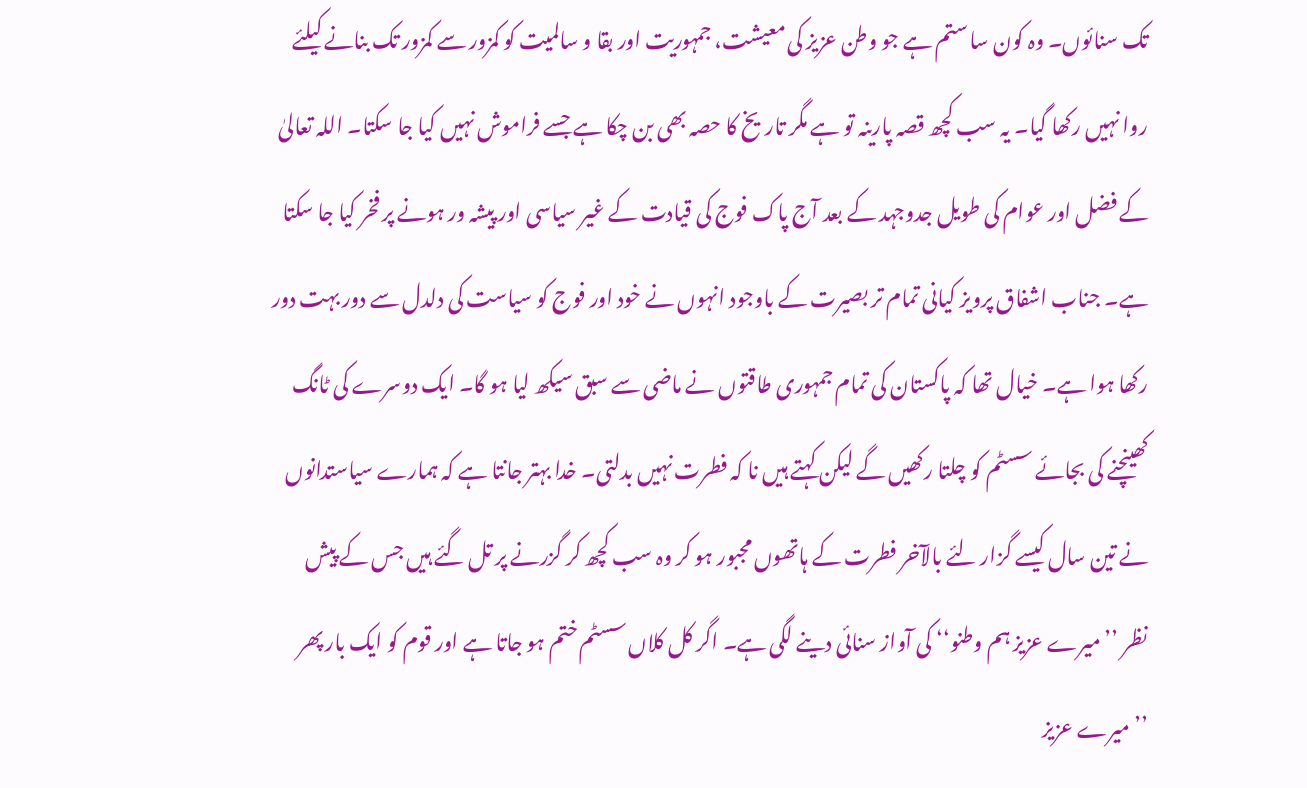تک سنائوں۔ وہ کون سا ستم ہے جو وطن عزیز کی معیشت، جمہوریت اور بقا و سالمیت کو کمزور سے کمزور تک بنانے کیلئے روا نہیں رکھا گیا۔ یہ سب کچھ قصہ پارینہ تو ہے مگر تاریخ کا حصہ بھی بن چکا ہے جسے فراموش نہیں کیا جا سکتا۔ اللہ تعالیٰ کے فضل اور عوام کی طویل جدوجہد کے بعد آج پاک فوج کی قیادت کے غیر سیاسی اور پیشہ ور ہونے پر فخر کیا جا سکتا ہے۔ جناب اشفاق پرویز کیانی تمام تر بصیرت کے باوجود انہوں نے خود اور فوج کو سیاست کی دلدل سے دور بہت دور رکھا ہوا ہے۔ خیال تھا کہ پاکستان کی تمام جمہوری طاقتوں نے ماضی سے سبق سیکھ لیا ہو گا۔ ایک دوسرے کی ٹانگ کھینچنے کی بجائے سسٹم کو چلتا رکھیں گے لیکن کہتے ہیں نا کہ فطرت نہیں بدلتی۔ خدا بہتر جانتا ہے کہ ہمارے سیاستدانوں نے تین سال کیسے گزار لئے بالآخر فطرت کے ہاتھوں مجبور ہو کر وہ سب کچھ کر گزرنے پر تل گئے ہیں جس کے پیش نظر ’’میرے عزیز ہم وطنو‘‘ کی آواز سنائی دینے لگی ہے۔ اگر کل کلاں سسٹم ختم ہو جاتا ہے اور قوم کو ایک بار پھر ’’میرے عزیز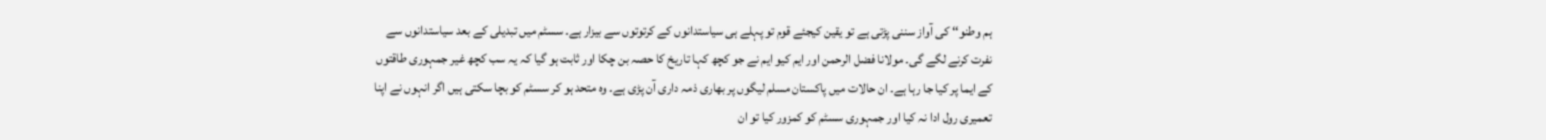ہم وطنو‘‘ کی آواز سننی پڑتی ہے تو یقین کیجئے قوم تو پہلے ہی سیاستدانوں کے کرتوتوں سے بیزار ہے۔ سسٹم میں تبدیلی کے بعد سیاستدانوں سے نفرت کرنے لگے گی۔ مولانا فضل الرحمن اور ایم کیو ایم نے جو کچھ کہا تاریخ کا حصہ بن چکا اور ثابت ہو گیا کہ یہ سب کچھ غیر جمہوری طاقتوں کے ایما پر کیا جا رہا ہے۔ ان حالات میں پاکستان مسلم لیگوں پر بھاری ذمہ داری آن پڑی ہے۔ وہ متحد ہو کر سسٹم کو بچا سکتی ہیں اگر انہوں نے اپنا تعمیری رول ادا نہ کیا اور جمہوری سسٹم کو کمزور کیا تو ان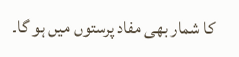کا شمار بھی مفاد پرستوں میں ہو گا۔